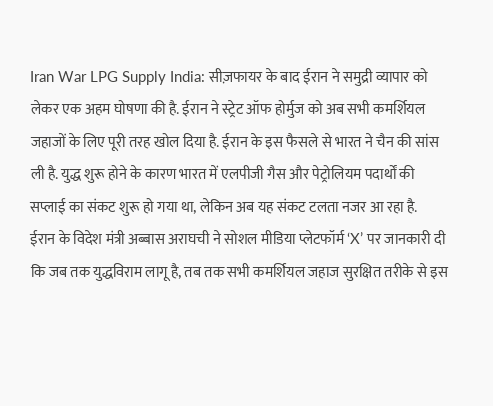Iran War LPG Supply India: सीज़फायर के बाद ईरान ने समुद्री व्यापार को लेकर एक अहम घोषणा की है. ईरान ने स्ट्रेट ऑफ होर्मुज को अब सभी कमर्शियल जहाजों के लिए पूरी तरह खोल दिया है. ईरान के इस फैसले से भारत ने चैन की सांस ली है. युद्ध शुरू होने के कारण भारत में एलपीजी गैस और पेट्रोलियम पदार्थों की सप्लाई का संकट शुरू हो गया था, लेकिन अब यह संकट टलता नजर आ रहा है.
ईरान के विदेश मंत्री अब्बास अराघची ने सोशल मीडिया प्लेटफॉर्म ‘X’ पर जानकारी दी कि जब तक युद्धविराम लागू है, तब तक सभी कमर्शियल जहाज सुरक्षित तरीके से इस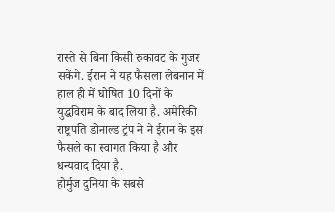रास्ते से बिना किसी रुकावट के गुजर सकेंगे. ईरान ने यह फैसला लेबनान में हाल ही में घोषित 10 दिनों के युद्धविराम के बाद लिया है. अमेरिकी राष्ट्रपति डोनाल्ड ट्रंप ने ने ईरान के इस फैसले का स्वागत किया है और धन्यवाद दिया है.
होर्मुज दुनिया के सबसे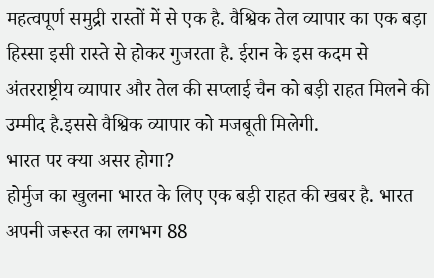महत्वपूर्ण समुद्री रास्तों में से एक है. वैश्विक तेल व्यापार का एक बड़ा हिस्सा इसी रास्ते से होकर गुजरता है. ईरान के इस कदम से अंतरराष्ट्रीय व्यापार और तेल की सप्लाई चैन को बड़ी राहत मिलने की उम्मीद है.इससे वैश्विक व्यापार को मजबूती मिलेगी.
भारत पर क्या असर होगा?
होर्मुज का खुलना भारत के लिए एक बड़ी राहत की खबर है. भारत अपनी जरूरत का लगभग 88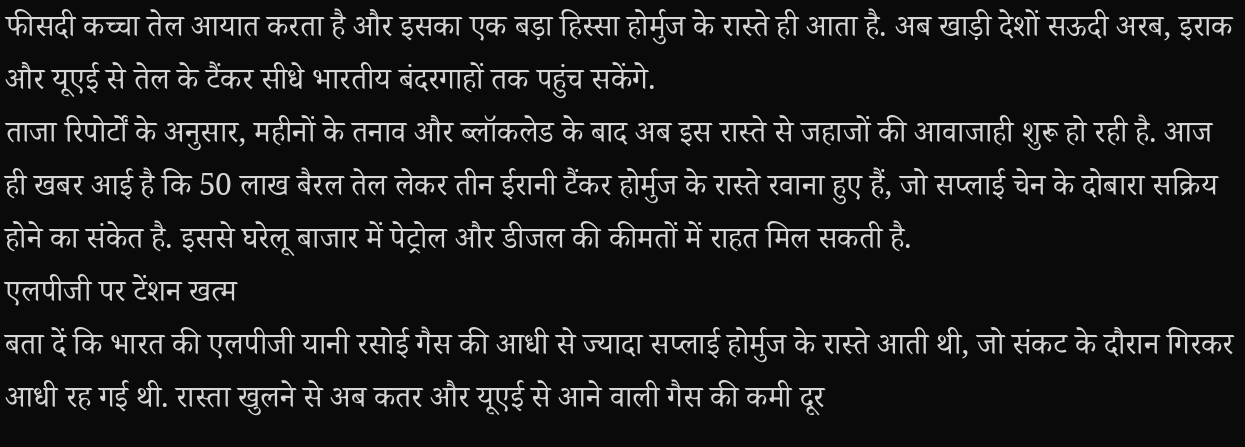फीसदी कच्चा तेल आयात करता है और इसका एक बड़ा हिस्सा होर्मुज के रास्ते ही आता है. अब खाड़ी देशों सऊदी अरब, इराक और यूएई से तेल के टैंकर सीधे भारतीय बंदरगाहों तक पहुंच सकेंगे.
ताजा रिपोर्टों के अनुसार, महीनों के तनाव और ब्लॉकलेड के बाद अब इस रास्ते से जहाजों की आवाजाही शुरू हो रही है. आज ही खबर आई है कि 50 लाख बैरल तेल लेकर तीन ईरानी टैंकर होर्मुज के रास्ते रवाना हुए हैं, जो सप्लाई चेन के दोबारा सक्रिय होने का संकेत है. इससे घरेलू बाजार में पेट्रोल और डीजल की कीमतों में राहत मिल सकती है.
एलपीजी पर टेंशन खत्म
बता दें कि भारत की एलपीजी यानी रसोई गैस की आधी से ज्यादा सप्लाई होर्मुज के रास्ते आती थी, जो संकट के दौरान गिरकर आधी रह गई थी. रास्ता खुलने से अब कतर और यूएई से आने वाली गैस की कमी दूर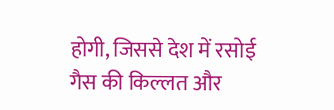होगी, जिससे देश में रसोई गैस की किल्लत और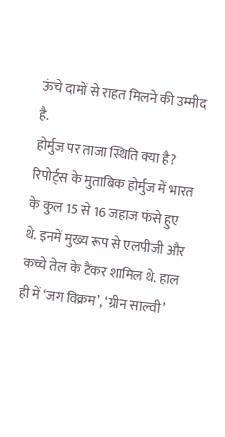ऊंचे दामों से राहत मिलने की उम्मीद है.
होर्मुज पर ताजा स्थिति क्या है?
रिपोर्ट्स के मुताबिक होर्मुज में भारत के कुल 15 से 16 जहाज फंसे हुए थे. इनमें मुख्य रूप से एलपीजी और कच्चे तेल के टैंकर शामिल थे. हाल ही में ‘जग विक्रम’, ‘ग्रीन साल्वी’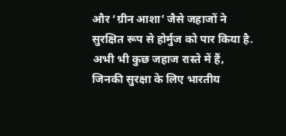और ‘ग्रीन आशा’ जैसे जहाजों ने सुरक्षित रूप से होर्मुज को पार किया है. अभी भी कुछ जहाज रास्ते में हैं, जिनकी सुरक्षा के लिए भारतीय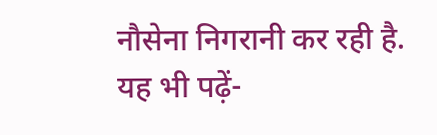नौसेना निगरानी कर रही है.
यह भी पढ़ें-